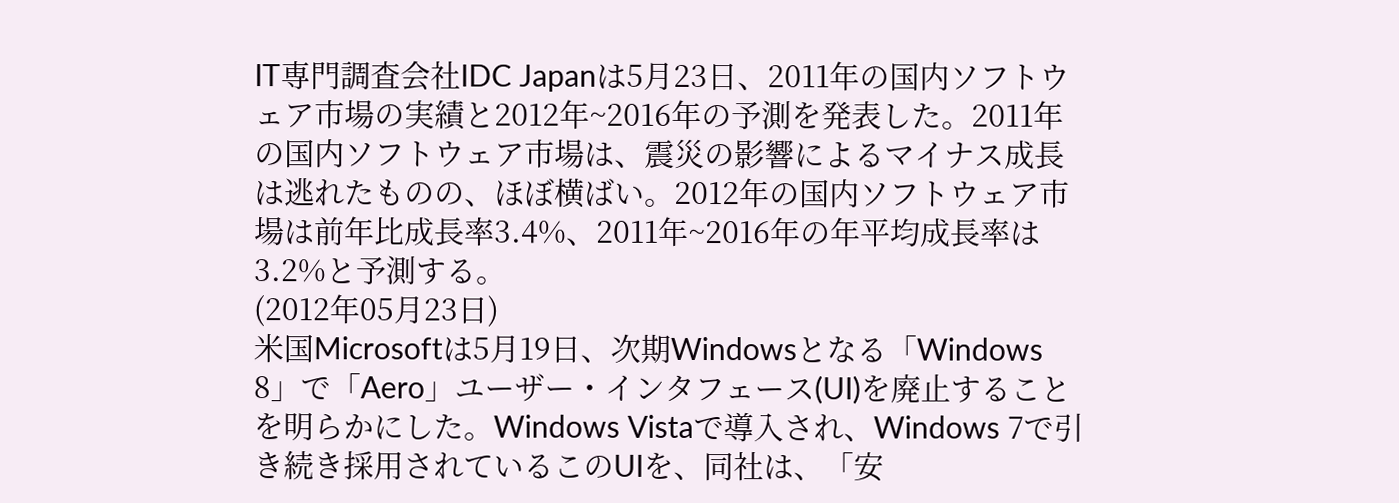IT専門調査会社IDC Japanは5月23日、2011年の国内ソフトウェア市場の実績と2012年~2016年の予測を発表した。2011年の国内ソフトウェア市場は、震災の影響によるマイナス成長は逃れたものの、ほぼ横ばい。2012年の国内ソフトウェア市場は前年比成長率3.4%、2011年~2016年の年平均成長率は3.2%と予測する。
(2012年05月23日)
米国Microsoftは5月19日、次期Windowsとなる「Windows 8」で「Aero」ユーザー・インタフェース(UI)を廃止することを明らかにした。Windows Vistaで導入され、Windows 7で引き続き採用されているこのUIを、同社は、「安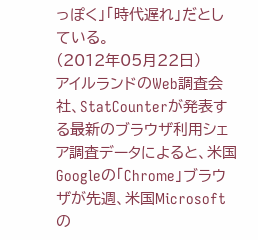っぽく」「時代遅れ」だとしている。
(2012年05月22日)
アイルランドのWeb調査会社、StatCounterが発表する最新のブラウザ利用シェア調査データによると、米国Googleの「Chrome」ブラウザが先週、米国Microsoftの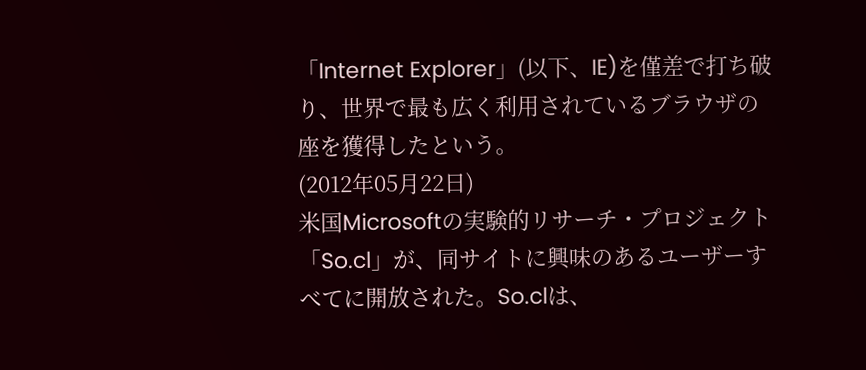「Internet Explorer」(以下、IE)を僅差で打ち破り、世界で最も広く利用されているブラウザの座を獲得したという。
(2012年05月22日)
米国Microsoftの実験的リサーチ・プロジェクト「So.cl」が、同サイトに興味のあるユーザーすべてに開放された。So.clは、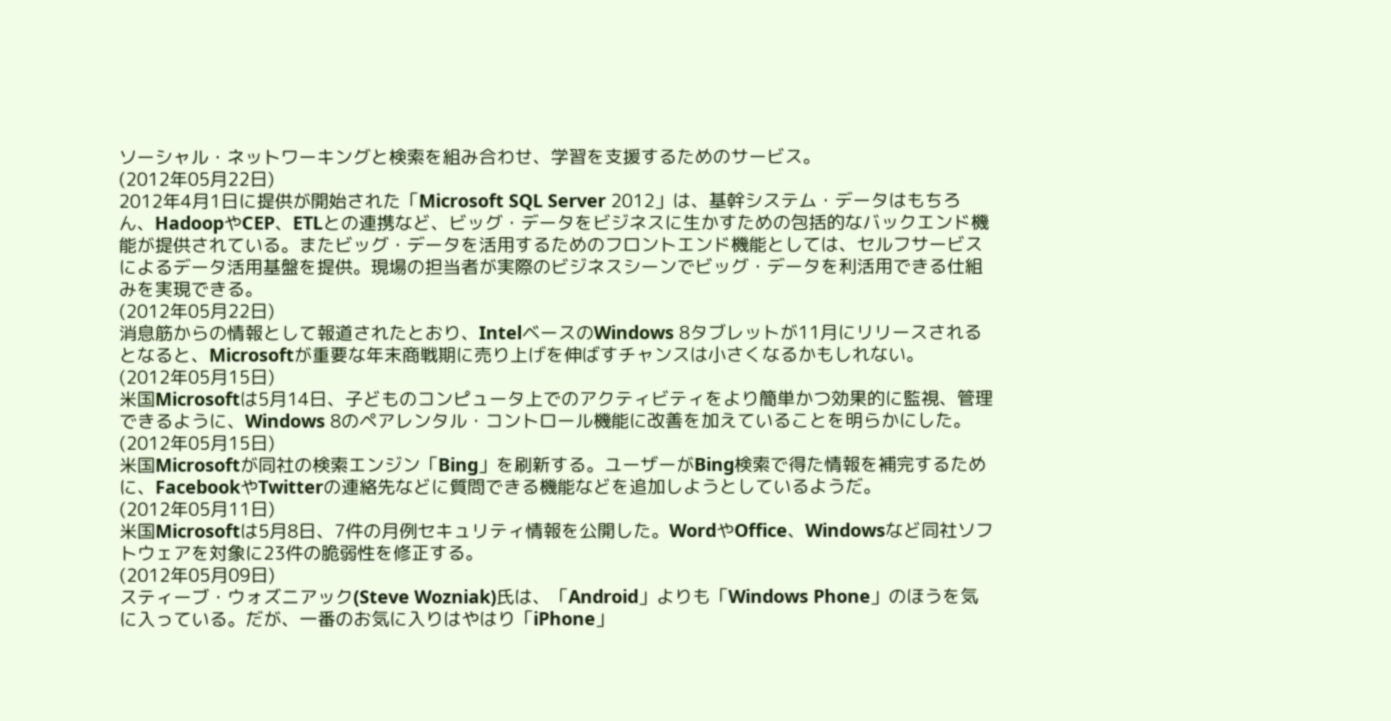ソーシャル・ネットワーキングと検索を組み合わせ、学習を支援するためのサービス。
(2012年05月22日)
2012年4月1日に提供が開始された「Microsoft SQL Server 2012」は、基幹システム・データはもちろん、HadoopやCEP、ETLとの連携など、ビッグ・データをビジネスに生かすための包括的なバックエンド機能が提供されている。またビッグ・データを活用するためのフロントエンド機能としては、セルフサービスによるデータ活用基盤を提供。現場の担当者が実際のビジネスシーンでビッグ・データを利活用できる仕組みを実現できる。
(2012年05月22日)
消息筋からの情報として報道されたとおり、IntelベースのWindows 8タブレットが11月にリリースされるとなると、Microsoftが重要な年末商戦期に売り上げを伸ばすチャンスは小さくなるかもしれない。
(2012年05月15日)
米国Microsoftは5月14日、子どものコンピュータ上でのアクティビティをより簡単かつ効果的に監視、管理できるように、Windows 8のペアレンタル・コントロール機能に改善を加えていることを明らかにした。
(2012年05月15日)
米国Microsoftが同社の検索エンジン「Bing」を刷新する。ユーザーがBing検索で得た情報を補完するために、FacebookやTwitterの連絡先などに質問できる機能などを追加しようとしているようだ。
(2012年05月11日)
米国Microsoftは5月8日、7件の月例セキュリティ情報を公開した。WordやOffice、Windowsなど同社ソフトウェアを対象に23件の脆弱性を修正する。
(2012年05月09日)
スティーブ・ウォズニアック(Steve Wozniak)氏は、「Android」よりも「Windows Phone」のほうを気に入っている。だが、一番のお気に入りはやはり「iPhone」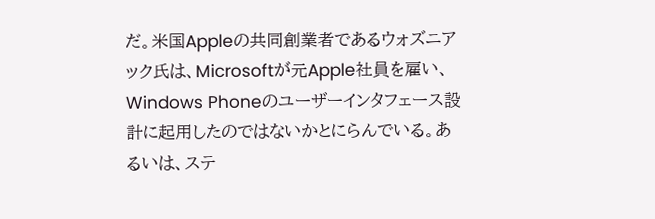だ。米国Appleの共同創業者であるウォズニアック氏は、Microsoftが元Apple社員を雇い、Windows Phoneのユーザーインタフェース設計に起用したのではないかとにらんでいる。あるいは、ステ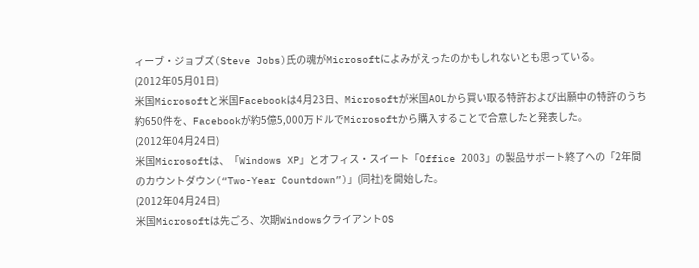ィーブ・ジョブズ(Steve Jobs)氏の魂がMicrosoftによみがえったのかもしれないとも思っている。
(2012年05月01日)
米国Microsoftと米国Facebookは4月23日、Microsoftが米国AOLから買い取る特許および出願中の特許のうち約650件を、Facebookが約5億5,000万ドルでMicrosoftから購入することで合意したと発表した。
(2012年04月24日)
米国Microsoftは、「Windows XP」とオフィス・スイート「Office 2003」の製品サポート終了への「2年間のカウントダウン(“Two-Year Countdown”)」(同社)を開始した。
(2012年04月24日)
米国Microsoftは先ごろ、次期WindowsクライアントOS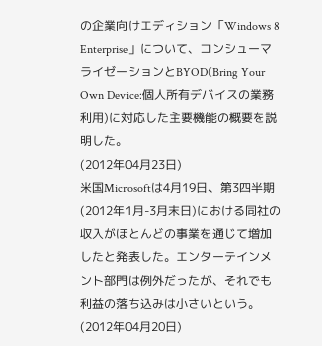の企業向けエディション「Windows 8 Enterprise」について、コンシューマライゼーションとBYOD(Bring Your Own Device:個人所有デバイスの業務利用)に対応した主要機能の概要を説明した。
(2012年04月23日)
米国Microsoftは4月19日、第3四半期(2012年1月-3月末日)における同社の収入がほとんどの事業を通じて増加したと発表した。エンターテインメント部門は例外だったが、それでも利益の落ち込みは小さいという。
(2012年04月20日)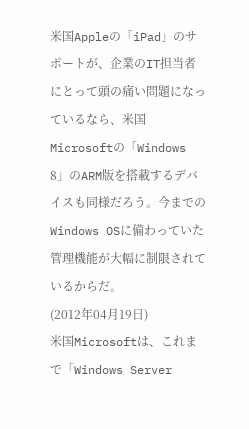米国Appleの「iPad」のサポートが、企業のIT担当者にとって頭の痛い問題になっているなら、米国Microsoftの「Windows 8」のARM版を搭載するデバイスも同様だろう。今までのWindows OSに備わっていた管理機能が大幅に制限されているからだ。
(2012年04月19日)
米国Microsoftは、これまで「Windows Server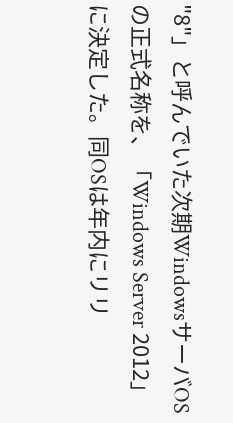"8"」と呼んでいた次期WindowsサーバOSの正式名称を、「Windows Server 2012」に決定した。同OSは年内にリリ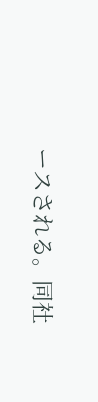ースされる。同社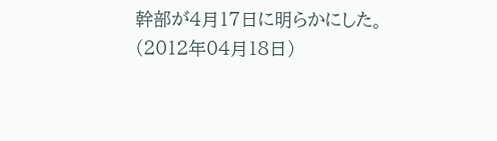幹部が4月17日に明らかにした。
(2012年04月18日)